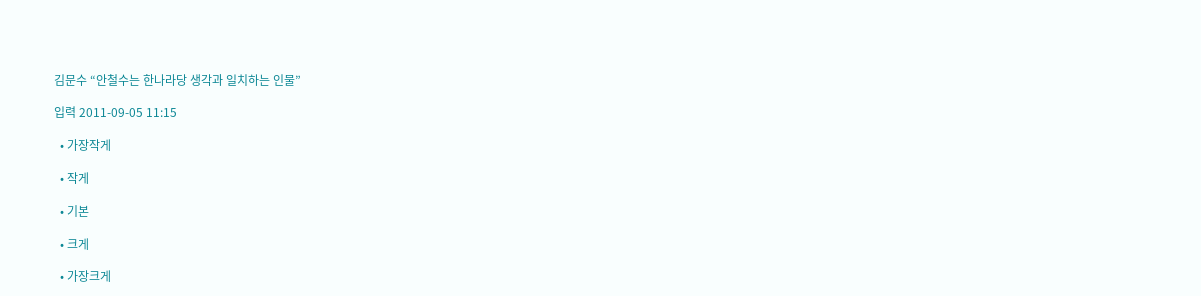김문수 “안철수는 한나라당 생각과 일치하는 인물”

입력 2011-09-05 11:15

  • 가장작게

  • 작게

  • 기본

  • 크게

  • 가장크게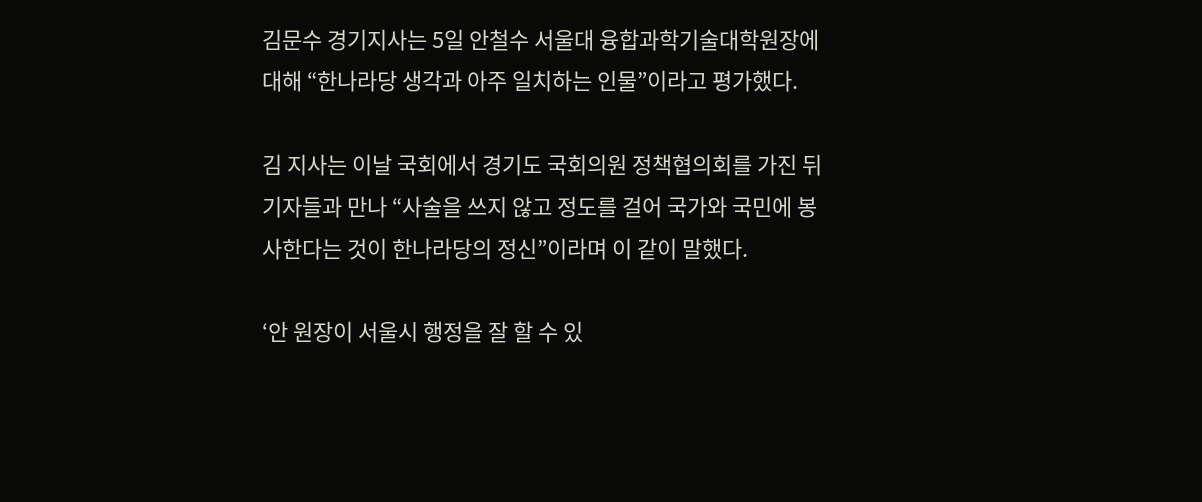김문수 경기지사는 5일 안철수 서울대 융합과학기술대학원장에 대해 “한나라당 생각과 아주 일치하는 인물”이라고 평가했다.

김 지사는 이날 국회에서 경기도 국회의원 정책협의회를 가진 뒤 기자들과 만나 “사술을 쓰지 않고 정도를 걸어 국가와 국민에 봉사한다는 것이 한나라당의 정신”이라며 이 같이 말했다.

‘안 원장이 서울시 행정을 잘 할 수 있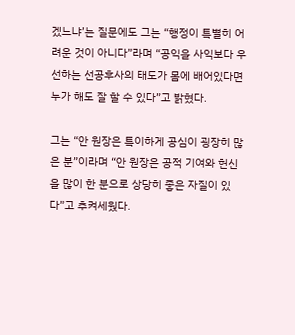겠느냐’는 질문에도 그는 “행정이 특별히 어려운 것이 아니다”라며 “공익을 사익보다 우선하는 선공후사의 태도가 몸에 배어있다면 누가 해도 잘 할 수 있다”고 밝혔다.

그는 “안 원장은 특이하게 공심이 굉장히 많은 분”이라며 “안 원장은 공적 기여와 헌신을 많이 한 분으로 상당히 좋은 자질이 있다”고 추켜세웠다.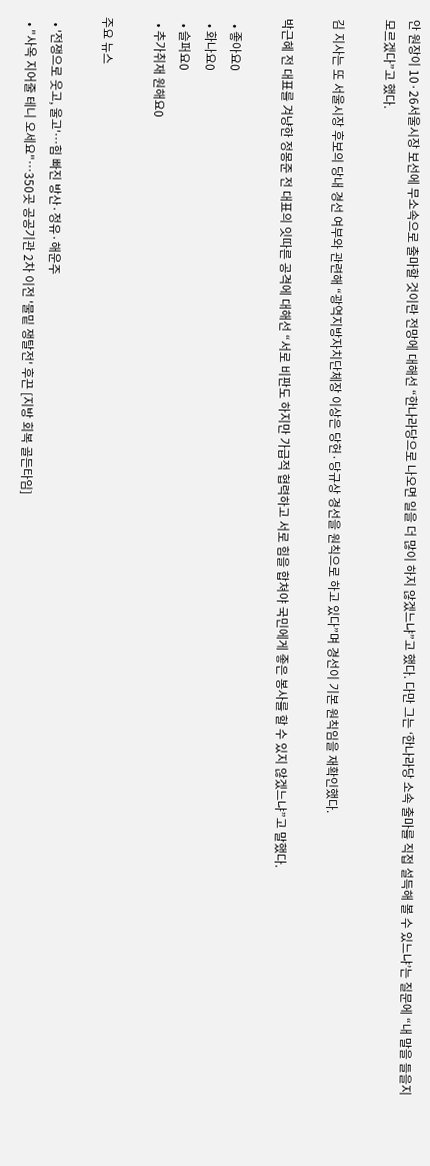안 원장이 10·26서울시장 보선에 무소속으로 출마할 것이란 전망에 대해선 “한나라당으로 나오면 일을 더 많이 하지 않겠느냐”고 했다. 다만 그는 ‘한나라당 소속 출마를 직접 설득해 볼 수 있느냐’는 질문에 “내 말을 들을지 모르겠다”고 했다.

김 지사는 또 서울시장 후보의 당내 경선 여부와 관련해 “광역지방자치단체장 이상은 당헌·당규상 경선을 원칙으로 하고 있다”며 경선이 기본 원칙임을 재확인했다.

박근혜 전 대표를 겨냥한 정몽준 전 대표의 잇따른 공격에 대해선 “서로 비판도 하지만 가급적 협력하고 서로 힘을 합쳐야 국민에게 좋은 봉사를 할 수 있지 않겠느냐”고 말했다.

  • 좋아요0
  • 화나요0
  • 슬퍼요0
  • 추가취재 원해요0

주요 뉴스

  • '전쟁으로 웃고, 울고'…힘 빠진 방산·정유·해운주
  • "사옥 지어줄 테니 오세요"⋯350곳 공공기관 2차 이전 '물밑 쟁탈전' 후끈 [지방 회복 골든타임]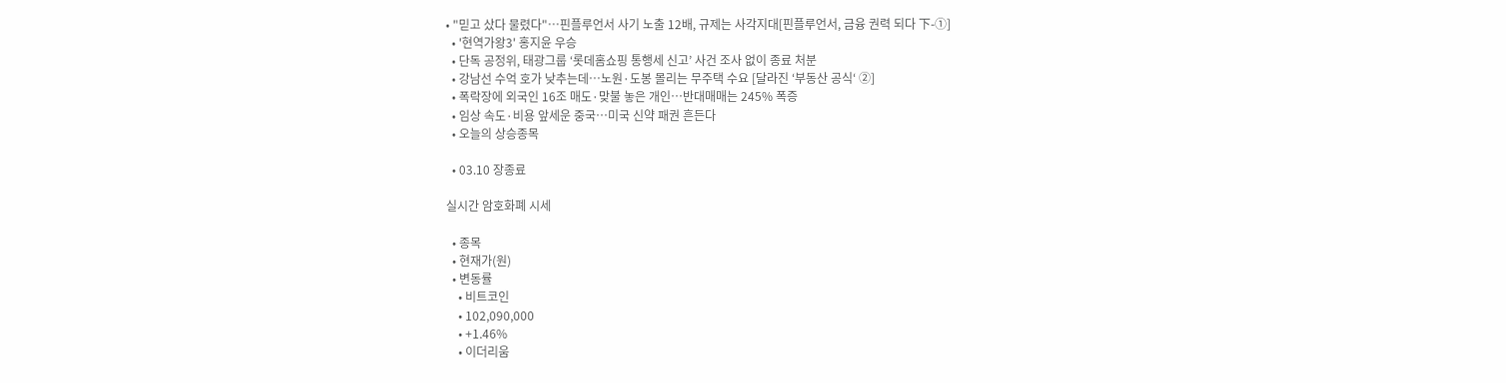• "믿고 샀다 물렸다"…핀플루언서 사기 노출 12배, 규제는 사각지대[핀플루언서, 금융 권력 되다 下-①]
  • '현역가왕3' 홍지윤 우승
  • 단독 공정위, 태광그룹 ‘롯데홈쇼핑 통행세 신고’ 사건 조사 없이 종료 처분
  • 강남선 수억 호가 낮추는데⋯노원·도봉 몰리는 무주택 수요 [달라진 ‘부동산 공식‘ ②]
  • 폭락장에 외국인 16조 매도·맞불 놓은 개인…반대매매는 245% 폭증
  • 임상 속도·비용 앞세운 중국…미국 신약 패권 흔든다
  • 오늘의 상승종목

  • 03.10 장종료

실시간 암호화폐 시세

  • 종목
  • 현재가(원)
  • 변동률
    • 비트코인
    • 102,090,000
    • +1.46%
    • 이더리움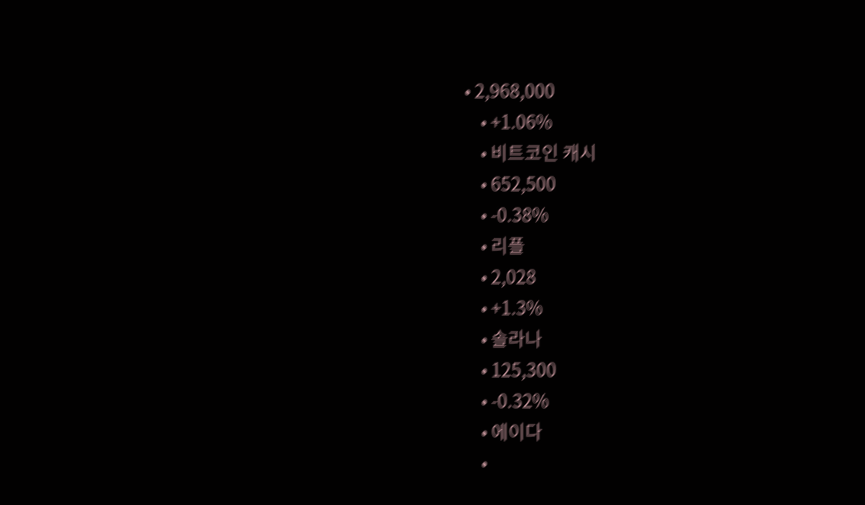• 2,968,000
    • +1.06%
    • 비트코인 캐시
    • 652,500
    • -0.38%
    • 리플
    • 2,028
    • +1.3%
    • 솔라나
    • 125,300
    • -0.32%
    • 에이다
    •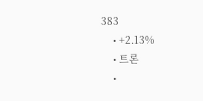383
    • +2.13%
    • 트론
    •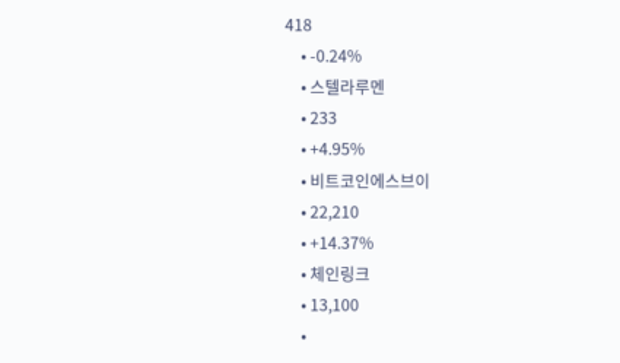418
    • -0.24%
    • 스텔라루멘
    • 233
    • +4.95%
    • 비트코인에스브이
    • 22,210
    • +14.37%
    • 체인링크
    • 13,100
    •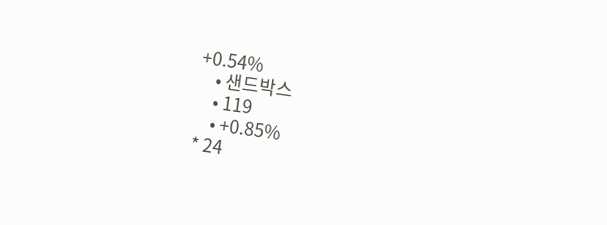+0.54%
    • 샌드박스
    • 119
    • +0.85%
* 24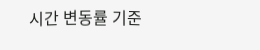시간 변동률 기준